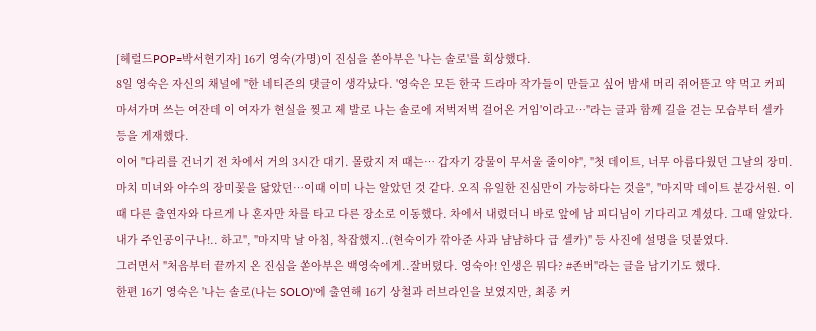[헤럴드POP=박서현기자] 16기 영숙(가명)이 진심을 쏟아부은 '나는 솔로'를 회상했다.
8일 영숙은 자신의 채널에 "한 네티즌의 댓글이 생각났다. '영숙은 모든 한국 드라마 작가들이 만들고 싶어 밤새 머리 쥐어뜯고 약 먹고 커피 마셔가며 쓰는 여잔데 이 여자가 현실을 찢고 제 발로 나는 솔로에 저벅저벅 걸어온 거임'이라고…"라는 글과 함께 길을 걷는 모습부터 셀카 등을 게재했다.
이어 "다리를 건너기 전 차에서 거의 3시간 대기. 몰랐지 저 때는… 갑자기 강물이 무서울 줄이야", "첫 데이트, 너무 아름다웠던 그날의 장미. 마치 미녀와 야수의 장미꽃을 닮았던…이때 이미 나는 알았던 것 같다. 오직 유일한 진심만이 가능하다는 것을", "마지막 데이트 분강서원. 이때 다른 출연자와 다르게 나 혼자만 차를 타고 다른 장소로 이동했다. 차에서 내렸더니 바로 앞에 남 피디님이 기다리고 계셨다. 그때 알았다. 내가 주인공이구나!.. 하고", "마지막 날 아침, 착잡했지..(현숙이가 깎아준 사과 냠냠하다 급 셀카)" 등 사진에 설명을 덧붙였다.
그러면서 "처음부터 끝까지 온 진심을 쏟아부은 백영숙에게..잘버텼다. 영숙아! 인생은 뭐다? #존버"라는 글을 남기기도 했다.
한편 16기 영숙은 '나는 솔로(나는 SOLO)'에 출연해 16기 상철과 러브라인을 보였지만, 최종 커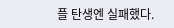플 탄생엔 실패했다.